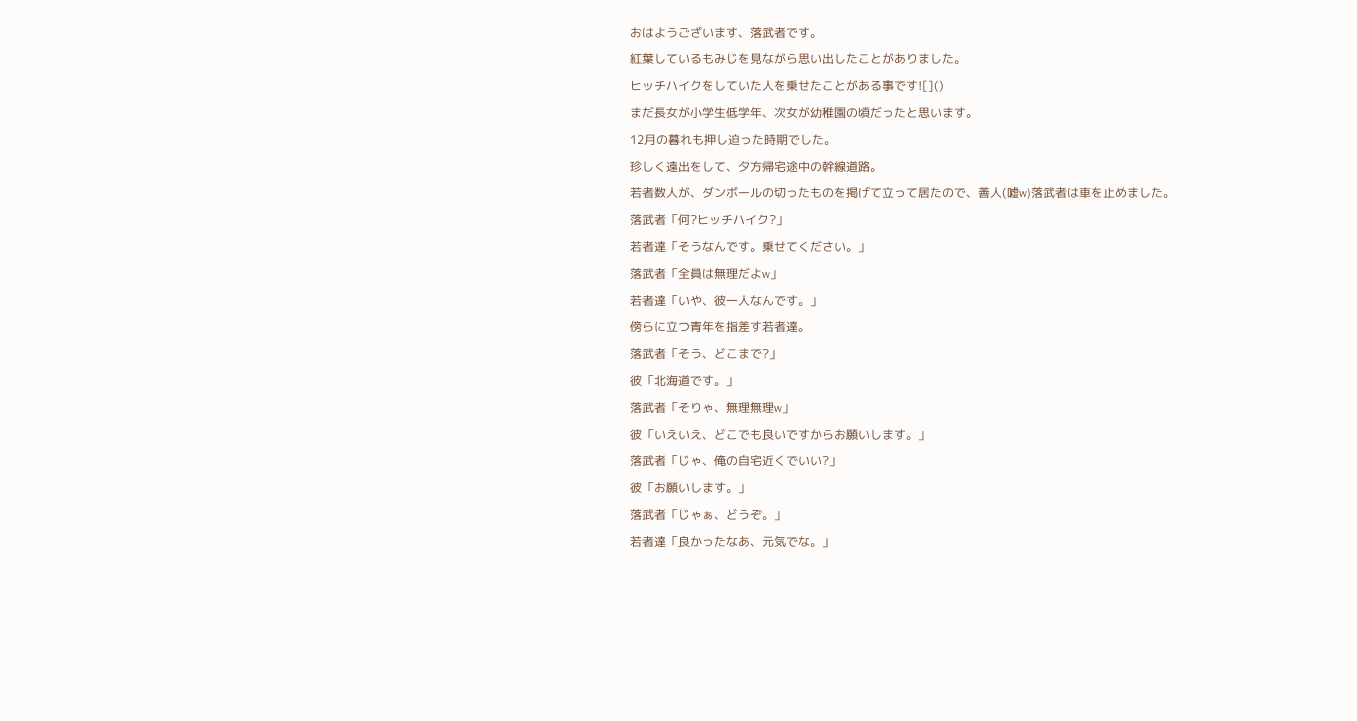おはようございます、落武者です。
紅葉しているもみじを見ながら思い出したことがありました。
ヒッチハイクをしていた人を乗せたことがある事です![]()
まだ長女が小学生低学年、次女が幼稚園の頃だったと思います。
12月の暮れも押し迫った時期でした。
珍しく遠出をして、夕方帰宅途中の幹線道路。
若者数人が、ダンボールの切ったものを掲げて立って居たので、善人(嘘w)落武者は車を止めました。
落武者「何?ヒッチハイク?」
若者達「そうなんです。乗せてください。」
落武者「全員は無理だよw」
若者達「いや、彼一人なんです。」
傍らに立つ青年を指差す若者達。
落武者「そう、どこまで?」
彼「北海道です。」
落武者「そりゃ、無理無理w」
彼「いえいえ、どこでも良いですからお願いします。」
落武者「じゃ、俺の自宅近くでいい?」
彼「お願いします。」
落武者「じゃぁ、どうぞ。」
若者達「良かったなあ、元気でな。」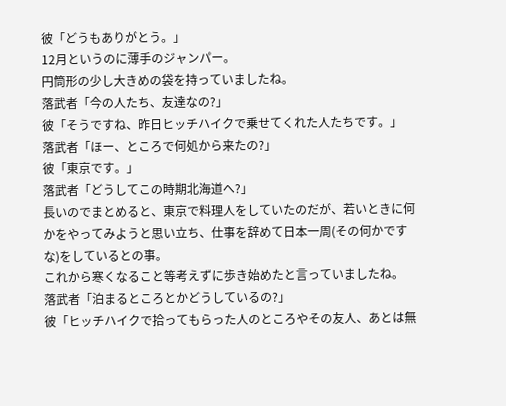彼「どうもありがとう。」
12月というのに薄手のジャンパー。
円筒形の少し大きめの袋を持っていましたね。
落武者「今の人たち、友達なの?」
彼「そうですね、昨日ヒッチハイクで乗せてくれた人たちです。」
落武者「ほー、ところで何処から来たの?」
彼「東京です。」
落武者「どうしてこの時期北海道へ?」
長いのでまとめると、東京で料理人をしていたのだが、若いときに何かをやってみようと思い立ち、仕事を辞めて日本一周(その何かですな)をしているとの事。
これから寒くなること等考えずに歩き始めたと言っていましたね。
落武者「泊まるところとかどうしているの?」
彼「ヒッチハイクで拾ってもらった人のところやその友人、あとは無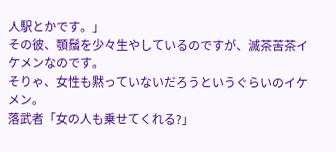人駅とかです。」
その彼、顎鬚を少々生やしているのですが、滅茶苦茶イケメンなのです。
そりゃ、女性も黙っていないだろうというぐらいのイケメン。
落武者「女の人も乗せてくれる?」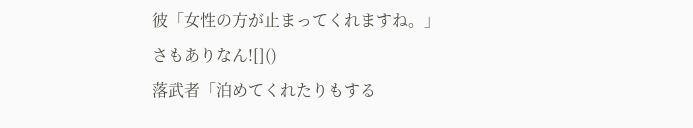彼「女性の方が止まってくれますね。」
さもありなん![]()
落武者「泊めてくれたりもする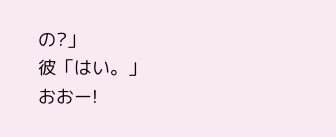の?」
彼「はい。」
おおー!